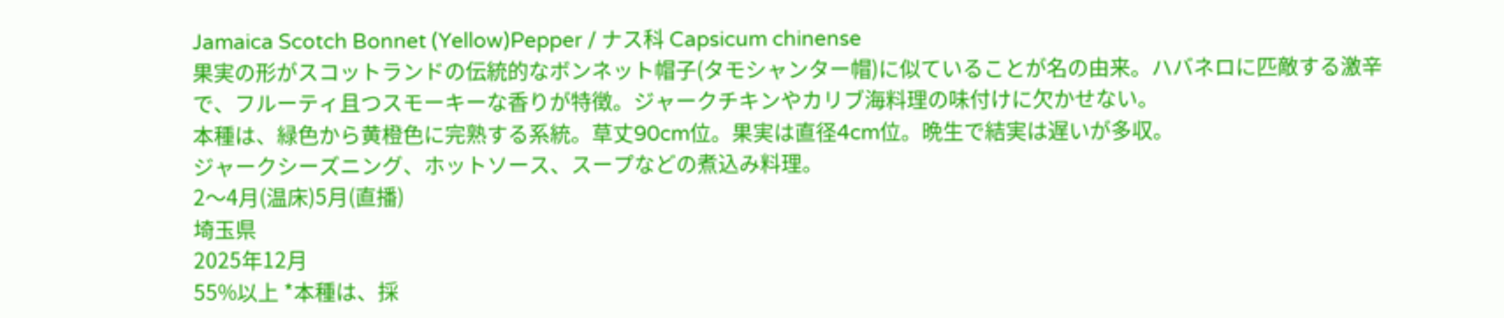Jamaica Scotch Bonnet (Yellow)Pepper / ナス科 Capsicum chinense
果実の形がスコットランドの伝統的なボンネット帽子(タモシャンター帽)に似ていることが名の由来。ハバネロに匹敵する激辛で、フルーティ且つスモーキーな香りが特徴。ジャークチキンやカリブ海料理の味付けに欠かせない。
本種は、緑色から黄橙色に完熟する系統。草丈90cm位。果実は直径4cm位。晩生で結実は遅いが多収。
ジャークシーズニング、ホットソース、スープなどの煮込み料理。
2〜4月(温床)5月(直播)
埼玉県
2025年12月
55%以上 *本種は、採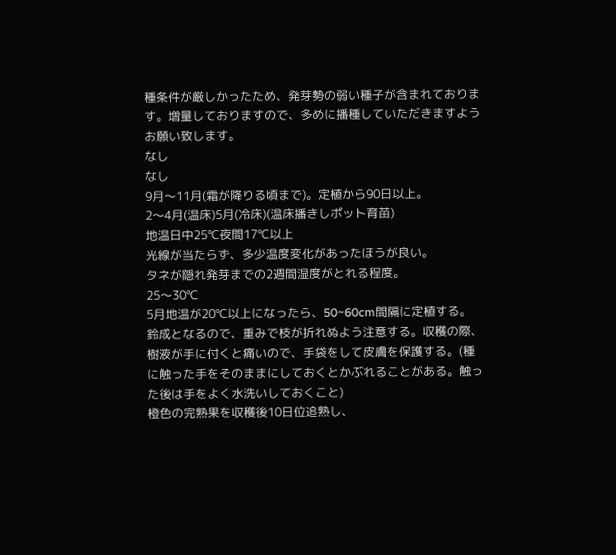種条件が厳しかったため、発芽勢の弱い種子が含まれております。増量しておりますので、多めに播種していただきますようお願い致します。
なし
なし
9月〜11月(霜が降りる頃まで)。定植から90日以上。
2〜4月(温床)5月(冷床)(温床播きしポット育苗)
地温日中25℃夜間17℃以上
光線が当たらず、多少温度変化があったほうが良い。
タネが隠れ発芽までの2週間湿度がとれる程度。
25〜30℃
5月地温が20℃以上になったら、50~60cm間隔に定植する。 鈴成となるので、重みで枝が折れぬよう注意する。収穫の際、樹液が手に付くと痛いので、手袋をして皮膚を保護する。(種に触った手をそのままにしておくとかぶれることがある。触った後は手をよく水洗いしておくこと)
橙色の完熟果を収穫後10日位追熟し、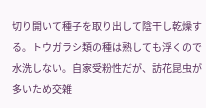切り開いて種子を取り出して陰干し乾燥する。トウガラシ類の種は熟しても浮くので水洗しない。自家受粉性だが、訪花昆虫が多いため交雑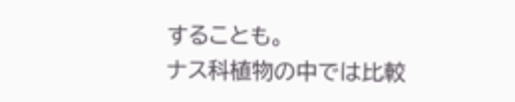することも。
ナス科植物の中では比較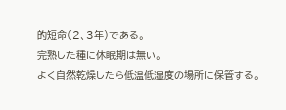的短命(2、3年)である。
完熟した種に休眠期は無い。
よく自然乾燥したら低温低湿度の場所に保管する。